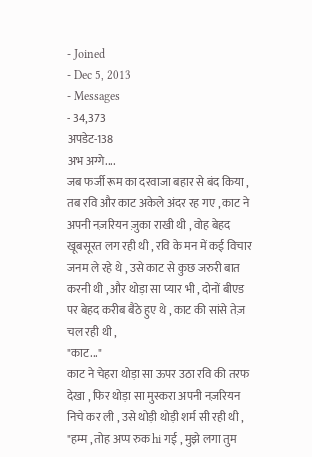- Joined
- Dec 5, 2013
- Messages
- 34,373
अपडेट-138
अभ अग्गे....
जब फर्जी रूम का दरवाजा बहार से बंद किया , तब रवि और काट अकेले अंदर रह गए , काट ने अपनी नज़रियन ज़ुका राखी थी , वोह बेहद खूबसूरत लग रही थी , रवि के मन में कई विचार जनम ले रहे थे , उसे काट से कुछ जरुरी बात करनी थी , और थोड़ा सा प्यार भी , दोनों बीएड पर बेहद करीब बैठे हुए थे , काट की सांसे तेज़ चल रही थी ,
"काट..."
काट ने चेहरा थोड़ा सा ऊपर उठा रवि की तरफ देखा , फिर थोड़ा सा मुस्करा अपनी नज़रियन निचे कर ली , उसे थोड़ी थोड़ी शर्म सी रही थी ,
"हम्म , तोह अप्प रुक hi गई , मुझे लगा तुम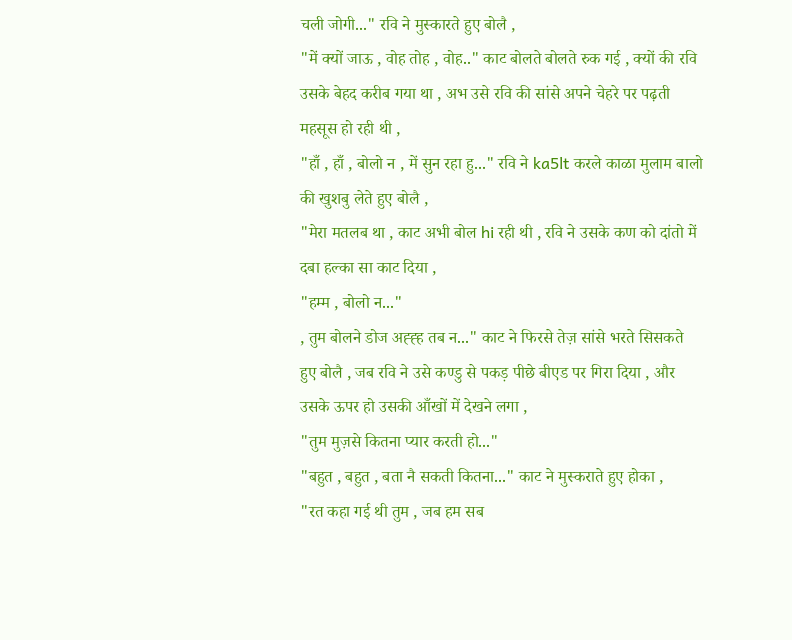चली जोगी..." रवि ने मुस्कारते हुए बोलै ,
"में क्यों जाऊ , वोह तोह , वोह.." काट बोलते बोलते रुक गई , क्यों की रवि उसके बेहद करीब गया था , अभ उसे रवि की सांसे अपने चेहरे पर पढ़ती महसूस हो रही थी ,
"हाँ , हाँ , बोलो न , में सुन रहा हु..." रवि ने ka5lt करले काळा मुलाम बालो की खुशबु लेते हुए बोलै ,
"मेरा मतलब था , काट अभी बोल hi रही थी , रवि ने उसके कण को दांतो में दबा हल्का सा काट दिया ,
"हम्म , बोलो न..."
, तुम बोलने डोज अह्ह्ह तब न..." काट ने फिरसे तेज़ सांसे भरते सिसकते हुए बोलै , जब रवि ने उसे कण्डु से पकड़ पीछे बीएड पर गिरा दिया , और उसके ऊपर हो उसकी आँखों में देखने लगा ,
"तुम मुज़से कितना प्यार करती हो..."
"बहुत , बहुत , बता नै सकती कितना..." काट ने मुस्कराते हुए होका ,
"रत कहा गई थी तुम , जब हम सब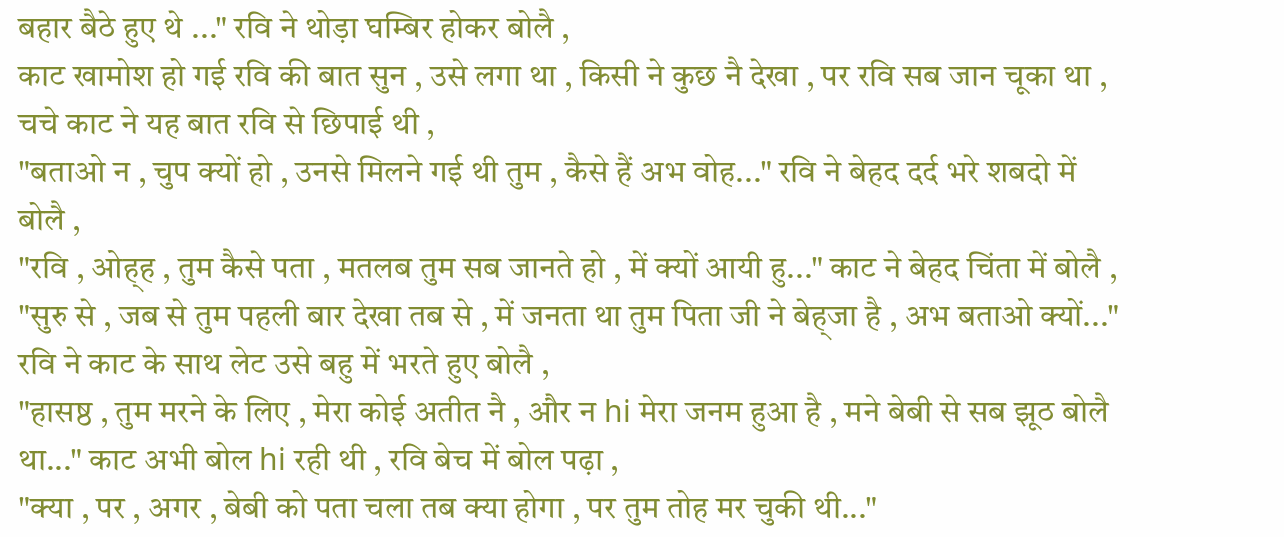बहार बैठे हुए थे ..." रवि ने थोड़ा घम्बिर होकर बोलै ,
काट खामोश हो गई रवि की बात सुन , उसे लगा था , किसी ने कुछ नै देखा , पर रवि सब जान चूका था , चचे काट ने यह बात रवि से छिपाई थी ,
"बताओ न , चुप क्यों हो , उनसे मिलने गई थी तुम , कैसे हैं अभ वोह..." रवि ने बेहद दर्द भरे शबदो में बोलै ,
"रवि , ओह्ह , तुम कैसे पता , मतलब तुम सब जानते हो , में क्यों आयी हु..." काट ने बेहद चिंता में बोलै ,
"सुरु से , जब से तुम पहली बार देखा तब से , में जनता था तुम पिता जी ने बेह्जा है , अभ बताओ क्यों..." रवि ने काट के साथ लेट उसे बहु में भरते हुए बोलै ,
"हासष्ठ , तुम मरने के लिए , मेरा कोई अतीत नै , और न hi मेरा जनम हुआ है , मने बेबी से सब झूठ बोलै था..." काट अभी बोल hi रही थी , रवि बेच में बोल पढ़ा ,
"क्या , पर , अगर , बेबी को पता चला तब क्या होगा , पर तुम तोह मर चुकी थी..."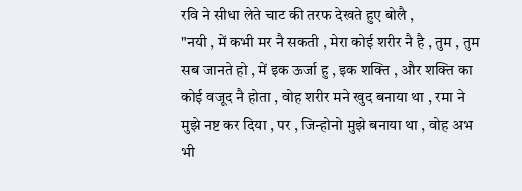रवि ने सीधा लेते चाट की तरफ देखते हुए बोलै ,
"नयी , में कभी मर नै सकती , मेरा कोई शरीर नै है , तुम , तुम सब जानते हो , में इक ऊर्जा हु , इक शक्ति , और शक्ति का कोई वजूद नै होता , वोह शरीर मने खुद बनाया था , रमा ने मुझे नष्ट कर दिया , पर , जिन्होनो मुझे बनाया था , वोह अभ भी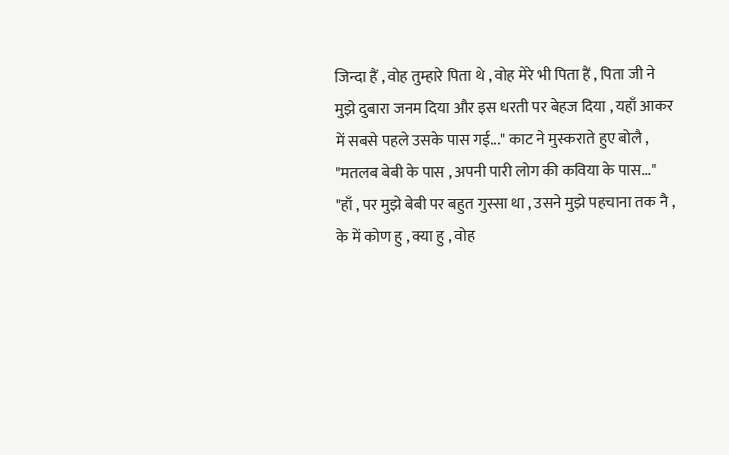जिन्दा हैं , वोह तुम्हारे पिता थे , वोह मेरे भी पिता हैं , पिता जी ने मुझे दुबारा जनम दिया और इस धरती पर बेहज दिया , यहाँ आकर में सबसे पहले उसके पास गई..." काट ने मुस्कराते हुए बोलै ,
"मतलब बेबी के पास , अपनी पारी लोग की कविया के पास..."
"हाँ , पर मुझे बेबी पर बहुत गुस्सा था , उसने मुझे पहचाना तक नै , के में कोण हु , क्या हु , वोह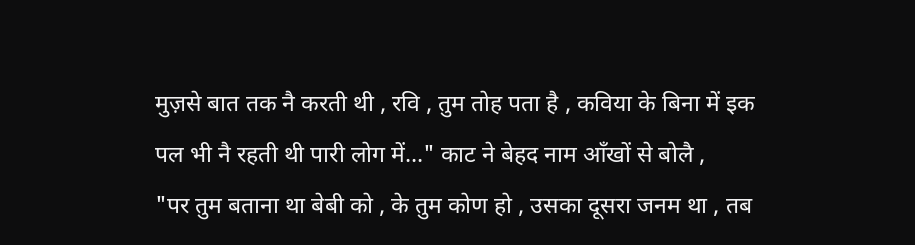मुज़से बात तक नै करती थी , रवि , तुम तोह पता है , कविया के बिना में इक पल भी नै रहती थी पारी लोग में..." काट ने बेहद नाम आँखों से बोलै ,
"पर तुम बताना था बेबी को , के तुम कोण हो , उसका दूसरा जनम था , तब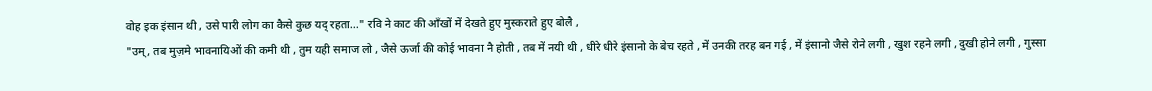वोह इक इंसान थी , उसे पारी लोग का कैसे कुछ यद् रहता..." रवि ने काट की आँखों में देखते हुए मुस्कराते हुए बोलै ,
"उम् , तब मुज़मे भावनायिओं की कमी थी , तुम यही समाज लो , जैसे ऊर्जा की कोई भावना नै होती , तब में नयी थी , धीरे धीरे इंसानो के बेच रहते , में उनकी तरह बन गई , में इंसानो जैसे रोने लगी , खुश रहने लगी , दुखी होने लगी , गुस्सा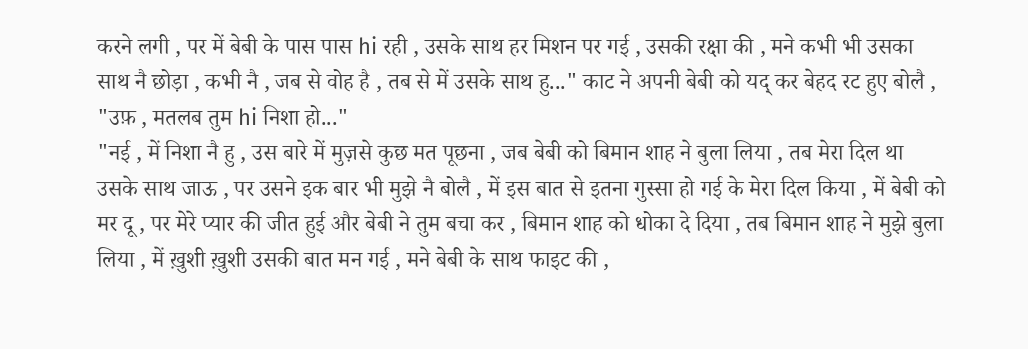करने लगी , पर में बेबी के पास पास hi रही , उसके साथ हर मिशन पर गई , उसकी रक्षा की , मने कभी भी उसका साथ नै छोड़ा , कभी नै , जब से वोह है , तब से में उसके साथ हु..." काट ने अपनी बेबी को यद् कर बेहद रट हुए बोलै ,
"उफ़ , मतलब तुम hi निशा हो..."
"नई , में निशा नै हु , उस बारे में मुज़से कुछ मत पूछना , जब बेबी को बिमान शाह ने बुला लिया , तब मेरा दिल था उसके साथ जाऊ , पर उसने इक बार भी मुझे नै बोलै , में इस बात से इतना गुस्सा हो गई के मेरा दिल किया , में बेबी को मर दू , पर मेरे प्यार की जीत हुई और बेबी ने तुम बचा कर , बिमान शाह को धोका दे दिया , तब बिमान शाह ने मुझे बुला लिया , में ख़ुशी ख़ुशी उसकी बात मन गई , मने बेबी के साथ फाइट की ,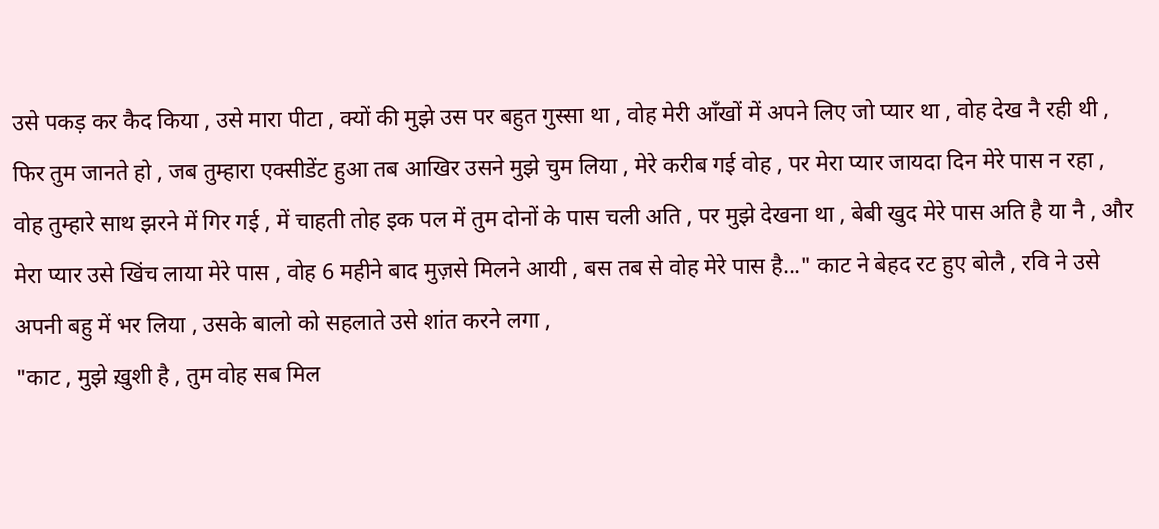उसे पकड़ कर कैद किया , उसे मारा पीटा , क्यों की मुझे उस पर बहुत गुस्सा था , वोह मेरी आँखों में अपने लिए जो प्यार था , वोह देख नै रही थी , फिर तुम जानते हो , जब तुम्हारा एक्सीडेंट हुआ तब आखिर उसने मुझे चुम लिया , मेरे करीब गई वोह , पर मेरा प्यार जायदा दिन मेरे पास न रहा , वोह तुम्हारे साथ झरने में गिर गई , में चाहती तोह इक पल में तुम दोनों के पास चली अति , पर मुझे देखना था , बेबी खुद मेरे पास अति है या नै , और मेरा प्यार उसे खिंच लाया मेरे पास , वोह 6 महीने बाद मुज़से मिलने आयी , बस तब से वोह मेरे पास है..." काट ने बेहद रट हुए बोलै , रवि ने उसे अपनी बहु में भर लिया , उसके बालो को सहलाते उसे शांत करने लगा ,
"काट , मुझे ख़ुशी है , तुम वोह सब मिल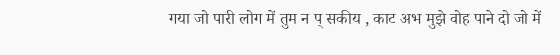गया जो पारी लोग में तुम न प् सकीय , काट अभ मुझे वोह पाने दो जो में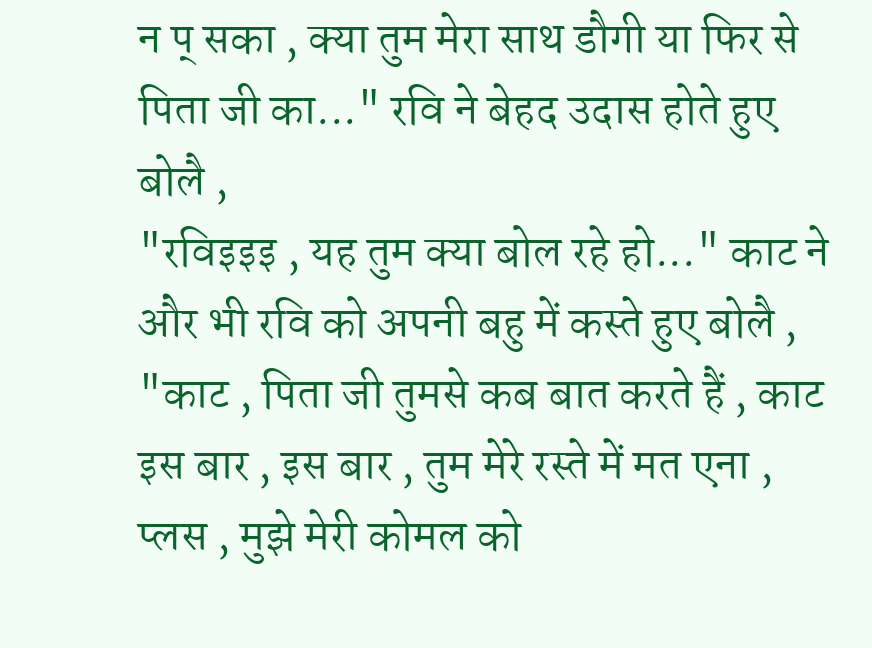न प् सका , क्या तुम मेरा साथ डौगी या फिर से पिता जी का..." रवि ने बेहद उदास होते हुए बोलै ,
"रविइइइ , यह तुम क्या बोल रहे हो..." काट ने और भी रवि को अपनी बहु में कस्ते हुए बोलै ,
"काट , पिता जी तुमसे कब बात करते हैं , काट इस बार , इस बार , तुम मेरे रस्ते में मत एना , प्लस , मुझे मेरी कोमल को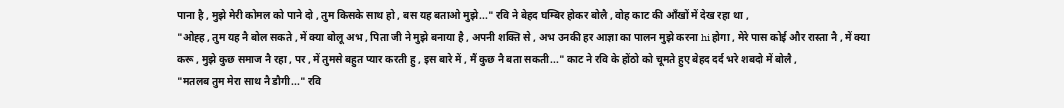पाना है , मुझे मेरी कोमल को पाने दो , तुम किसके साथ हो , बस यह बताओ मुझे..." रवि ने बेहद घम्बिर होकर बोलै , वोह काट की आँखों में देख रहा था ,
"ओह्ह , तुम यह नै बोल सकते , में क्या बोलू अभ , पिता जी ने मुझे बनाया है , अपनी शक्ति से , अभ उनकी हर आज्ञा का पालन मुझे करना hi होगा , मेरे पास कोई और रास्ता नै , में क्या करू , मुझे कुछ समाज नै रहा , पर , में तुमसे बहुत प्यार करती हु , इस बारे में , मैं कुछ नै बता सकती..." काट ने रवि के होंठो को चूमते हुए बेहद दर्द भरे शबदो में बोलै ,
"मतलब तुम मेरा साथ नै डौगी..." रवि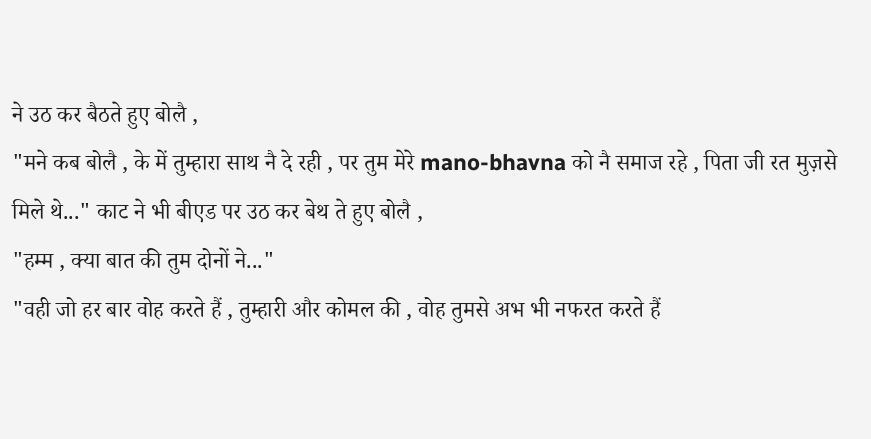ने उठ कर बैठते हुए बोलै ,
"मने कब बोलै , के में तुम्हारा साथ नै दे रही , पर तुम मेरे mano-bhavna को नै समाज रहे , पिता जी रत मुज़से मिले थे..." काट ने भी बीएड पर उठ कर बेथ ते हुए बोलै ,
"हम्म , क्या बात की तुम दोनों ने..."
"वही जो हर बार वोह करते हैं , तुम्हारी और कोमल की , वोह तुमसे अभ भी नफरत करते हैं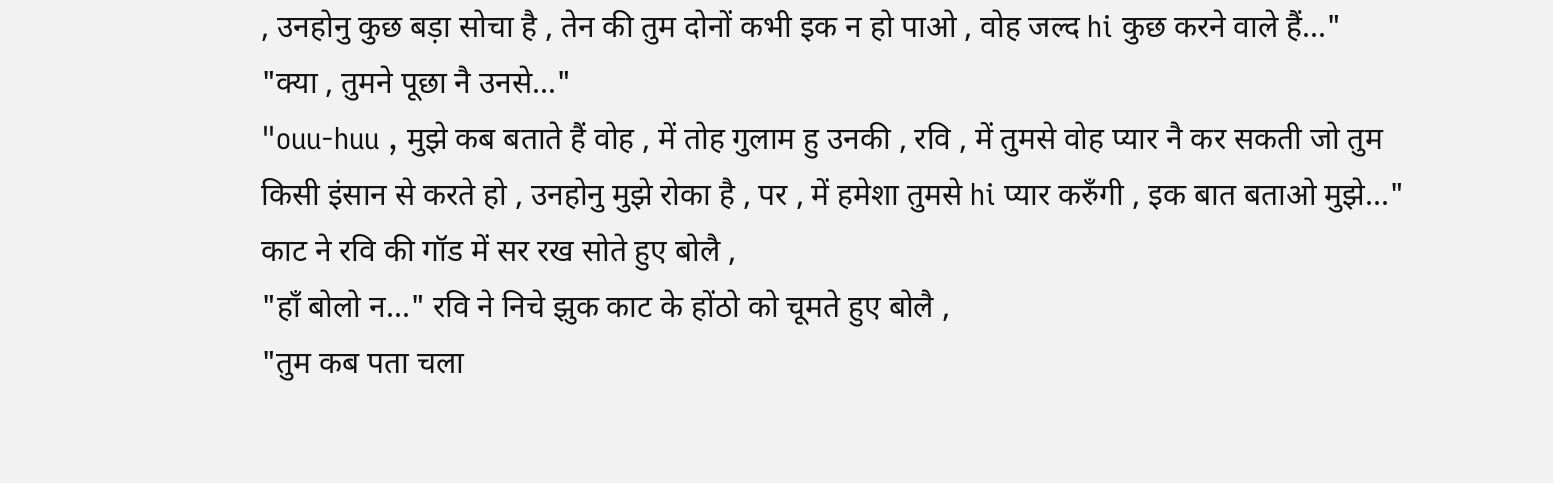, उनहोनु कुछ बड़ा सोचा है , तेन की तुम दोनों कभी इक न हो पाओ , वोह जल्द hi कुछ करने वाले हैं..."
"क्या , तुमने पूछा नै उनसे..."
"ouu-huu , मुझे कब बताते हैं वोह , में तोह गुलाम हु उनकी , रवि , में तुमसे वोह प्यार नै कर सकती जो तुम किसी इंसान से करते हो , उनहोनु मुझे रोका है , पर , में हमेशा तुमसे hi प्यार करुँगी , इक बात बताओ मुझे..." काट ने रवि की गॉड में सर रख सोते हुए बोलै ,
"हाँ बोलो न..." रवि ने निचे झुक काट के होंठो को चूमते हुए बोलै ,
"तुम कब पता चला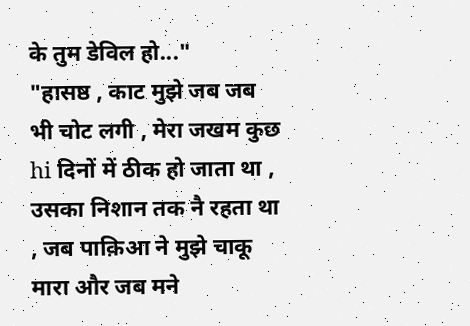के तुम डेविल हो..."
"हासष्ठ , काट मुझे जब जब भी चोट लगी , मेरा जखम कुछ hi दिनों में ठीक हो जाता था , उसका निशान तक नै रहता था , जब पाक़िआ ने मुझे चाकू मारा और जब मने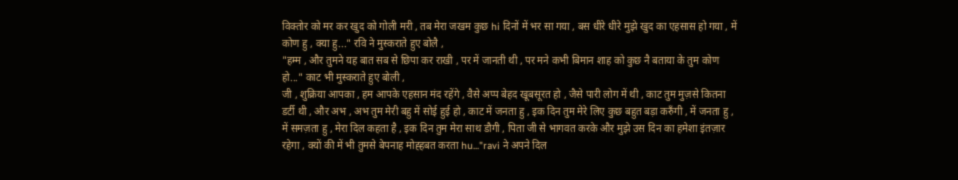विक्तोर को मर कर खुद को गोली मरी , तब मेरा जखम कुछ hi दिनों में भर सा गया , बस धीरे धीरे मुझे खुद का एहसास हो गया , में कोण हु , क्या हु..." रवि ने मुस्कराते हुए बोलै ,
"हम्म , और तुमने यह बात सब से छिपा कर राखी , पर में जानती थी , पर मने कभी बिमान शाह को कुछ नै बताया के तुम कोण हो..." काट भी मुस्कराते हुए बोली ,
जी , शुक्रिया आपका , हम आपके एहसान मंद रहेंगे , वैसे अप्प बेहद खूबसूरत हो , जैसे पारी लोग में थी , काट तुम मुज़से कितना डर्टी थी , और अभ , अभ तुम मेरी बहु में सोई हुई हो , काट में जनता हु , इक दिन तुम मेरे लिए कुछ बहुत बड़ा करुँगी , में जनता हु , में समज़ता हु , मेरा दिल कहता है , इक दिन तुम मेरा साथ डौगी , पिता जी से भागवत करके और मुझे उस दिन का हमेशा इंतज़ार रहेगा , क्यों की में भी तुमसे बेपनाह मोह्हबत करता hu..."ravi ने अपने दिल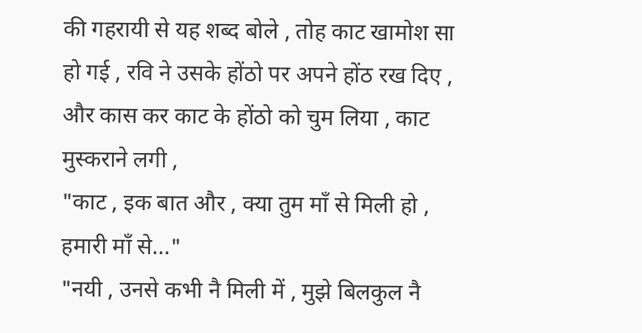की गहरायी से यह शब्द बोले , तोह काट खामोश सा हो गई , रवि ने उसके होंठो पर अपने होंठ रख दिए , और कास कर काट के होंठो को चुम लिया , काट मुस्कराने लगी ,
"काट , इक बात और , क्या तुम माँ से मिली हो , हमारी माँ से..."
"नयी , उनसे कभी नै मिली में , मुझे बिलकुल नै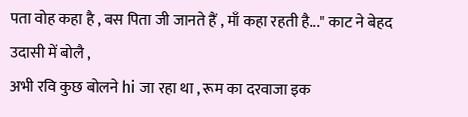पता वोह कहा है , बस पिता जी जानते हैं , माँ कहा रहती है..." काट ने बेहद उदासी में बोलै ,
अभी रवि कुछ बोलने hi जा रहा था , रूम का दरवाजा इक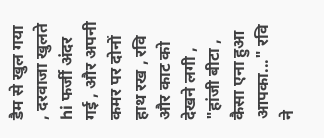डैम से खुल गया , दरवाजा खुलते hi फर्जी अंदर गई , और अपनी कमर पर दोनों हाथ रख , रवि और काट को देखने लगी ,
"हांजी बीटा , कैसा एना हुआ आपका..." रवि ने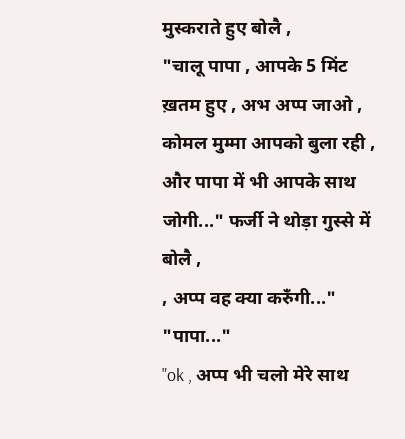मुस्कराते हुए बोलै ,
"चालू पापा , आपके 5 मिंट ख़तम हुए , अभ अप्प जाओ , कोमल मुम्मा आपको बुला रही , और पापा में भी आपके साथ जोगी..." फर्जी ने थोड़ा गुस्से में बोलै ,
, अप्प वह क्या करुँगी..."
"पापा..."
"ok , अप्प भी चलो मेरे साथ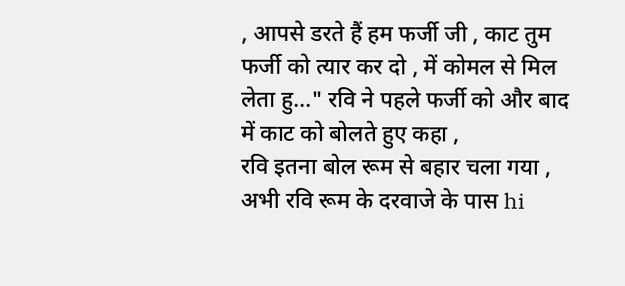, आपसे डरते हैं हम फर्जी जी , काट तुम फर्जी को त्यार कर दो , में कोमल से मिल लेता हु..." रवि ने पहले फर्जी को और बाद में काट को बोलते हुए कहा ,
रवि इतना बोल रूम से बहार चला गया , अभी रवि रूम के दरवाजे के पास hi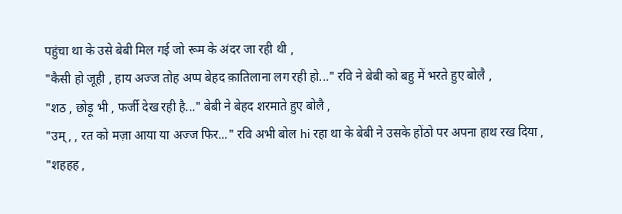पहुंचा था के उसे बेबी मिल गई जो रूम के अंदर जा रही थी ,
"कैसी हो जूही , हाय अज्ज तोह अप्प बेहद क़ातिलाना लग रही हो..." रवि ने बेबी को बहु में भरते हुए बोलै ,
"शठ , छोड़ू भी , फर्जी देख रही है..." बेबी ने बेहद शरमाते हुए बोलै ,
"उम् , , रत को मज़ा आया या अज्ज फिर..." रवि अभी बोल hi रहा था के बेबी ने उसके होंठो पर अपना हाथ रख दिया ,
"शहहह ,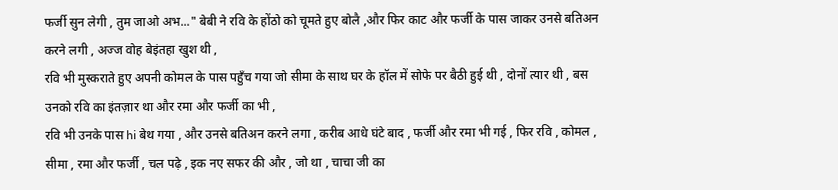फर्जी सुन लेगी , तुम जाओ अभ..." बेबी ने रवि के होंठो को चूमते हुए बोलै ,और फिर काट और फर्जी के पास जाकर उनसे बतिअन करने लगी , अज्ज वोह बेइंतहा खुश थी ,
रवि भी मुस्कराते हुए अपनी कोमल के पास पहुँच गया जो सीमा के साथ घर के हॉल में सोफे पर बैठी हुई थी , दोनों त्यार थी , बस उनको रवि का इंतज़ार था और रमा और फर्जी का भी ,
रवि भी उनके पास hi बेथ गया , और उनसे बतिअन करने लगा , करीब आधे घंटे बाद , फर्जी और रमा भी गई , फिर रवि , कोमल , सीमा , रमा और फर्जी , चल पढ़े , इक नए सफर की और , जो था , चाचा जी का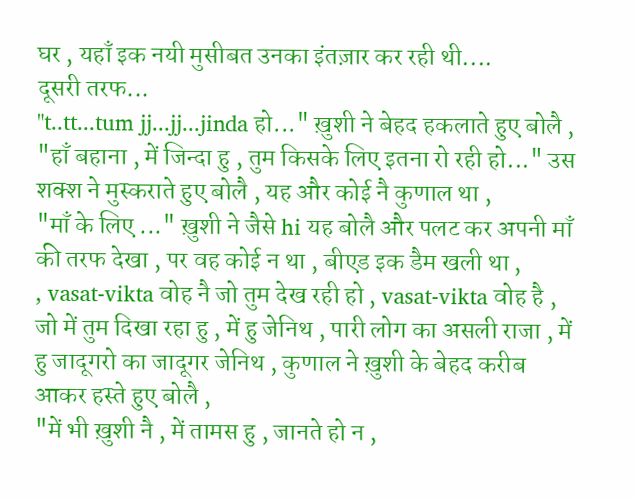घर , यहाँ इक नयी मुसीबत उनका इंतज़ार कर रही थी....
दूसरी तरफ...
"t..tt...tum jj...jj...jinda हो..." ख़ुशी ने बेहद हकलाते हुए बोलै ,
"हाँ बहाना , में जिन्दा हु , तुम किसके लिए इतना रो रही हो..." उस शक्श ने मुस्कराते हुए बोलै , यह और कोई नै कुणाल था ,
"माँ के लिए ..." ख़ुशी ने जैसे hi यह बोलै और पलट कर अपनी माँ की तरफ देखा , पर वह कोई न था , बीएड इक डैम खली था ,
, vasat-vikta वोह नै जो तुम देख रही हो , vasat-vikta वोह है , जो में तुम दिखा रहा हु , में हु जेनिथ , पारी लोग का असली राजा , में हु जादूगरो का जादूगर जेनिथ , कुणाल ने ख़ुशी के बेहद करीब आकर हस्ते हुए बोलै ,
"में भी ख़ुशी नै , में तामस हु , जानते हो न ,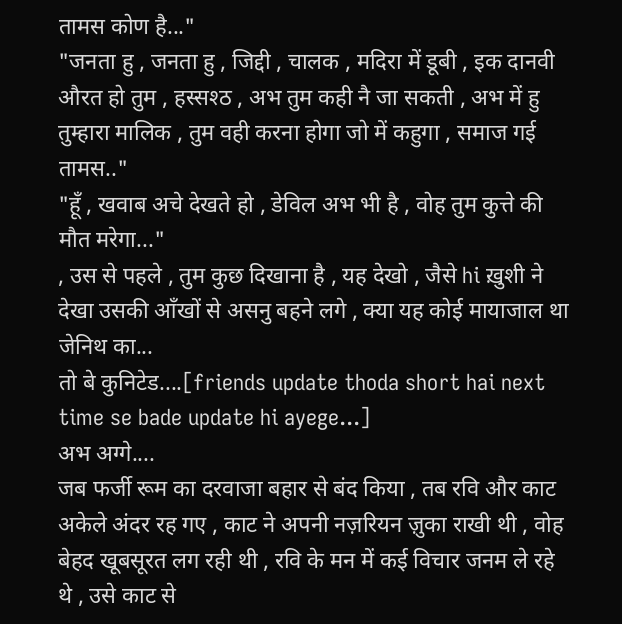तामस कोण है..."
"जनता हु , जनता हु , जिद्दी , चालक , मदिरा में डूबी , इक दानवी औरत हो तुम , हस्सश्ठ , अभ तुम कही नै जा सकती , अभ में हु तुम्हारा मालिक , तुम वही करना होगा जो में कहुगा , समाज गई तामस.."
"हूँ , खवाब अचे देखते हो , डेविल अभ भी है , वोह तुम कुत्ते की मौत मरेगा..."
, उस से पहले , तुम कुछ दिखाना है , यह देखो , जैसे hi ख़ुशी ने देखा उसकी आँखों से असनु बहने लगे , क्या यह कोई मायाजाल था जेनिथ का...
तो बे कुनिटेड....[friends update thoda short hai next time se bade update hi ayege...]
अभ अग्गे....
जब फर्जी रूम का दरवाजा बहार से बंद किया , तब रवि और काट अकेले अंदर रह गए , काट ने अपनी नज़रियन ज़ुका राखी थी , वोह बेहद खूबसूरत लग रही थी , रवि के मन में कई विचार जनम ले रहे थे , उसे काट से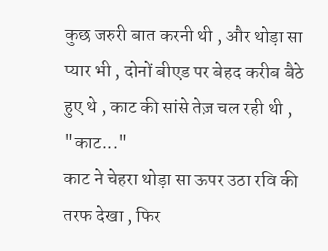कुछ जरुरी बात करनी थी , और थोड़ा सा प्यार भी , दोनों बीएड पर बेहद करीब बैठे हुए थे , काट की सांसे तेज़ चल रही थी ,
"काट..."
काट ने चेहरा थोड़ा सा ऊपर उठा रवि की तरफ देखा , फिर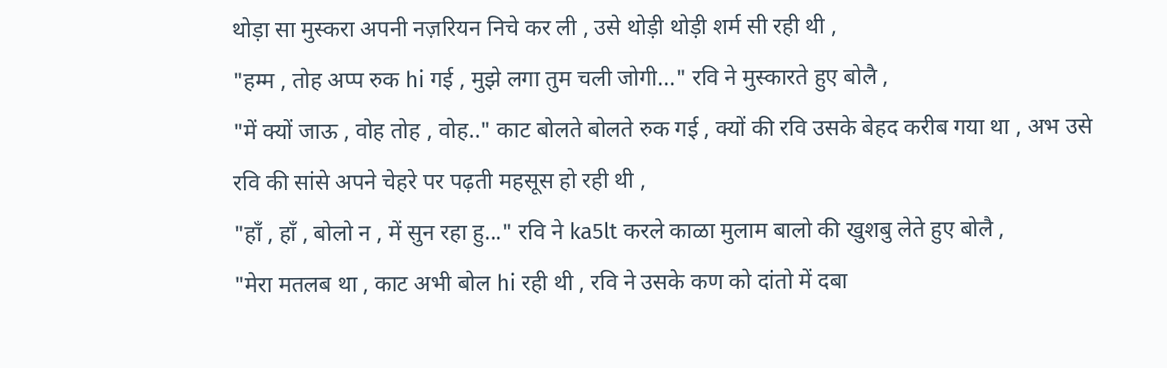थोड़ा सा मुस्करा अपनी नज़रियन निचे कर ली , उसे थोड़ी थोड़ी शर्म सी रही थी ,
"हम्म , तोह अप्प रुक hi गई , मुझे लगा तुम चली जोगी..." रवि ने मुस्कारते हुए बोलै ,
"में क्यों जाऊ , वोह तोह , वोह.." काट बोलते बोलते रुक गई , क्यों की रवि उसके बेहद करीब गया था , अभ उसे रवि की सांसे अपने चेहरे पर पढ़ती महसूस हो रही थी ,
"हाँ , हाँ , बोलो न , में सुन रहा हु..." रवि ने ka5lt करले काळा मुलाम बालो की खुशबु लेते हुए बोलै ,
"मेरा मतलब था , काट अभी बोल hi रही थी , रवि ने उसके कण को दांतो में दबा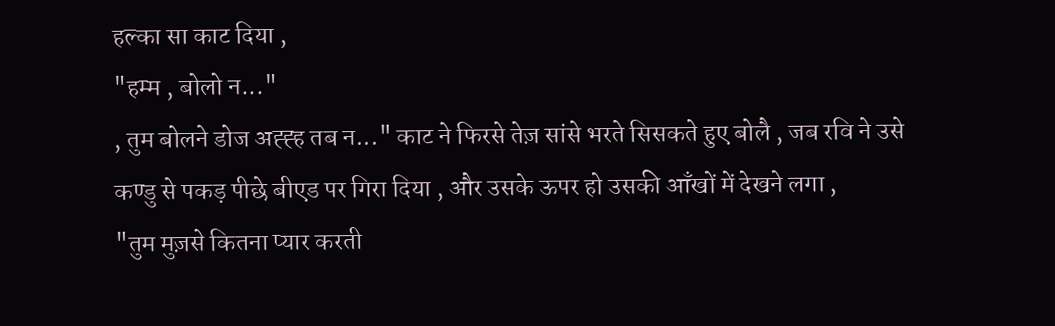हल्का सा काट दिया ,
"हम्म , बोलो न..."
, तुम बोलने डोज अह्ह्ह तब न..." काट ने फिरसे तेज़ सांसे भरते सिसकते हुए बोलै , जब रवि ने उसे कण्डु से पकड़ पीछे बीएड पर गिरा दिया , और उसके ऊपर हो उसकी आँखों में देखने लगा ,
"तुम मुज़से कितना प्यार करती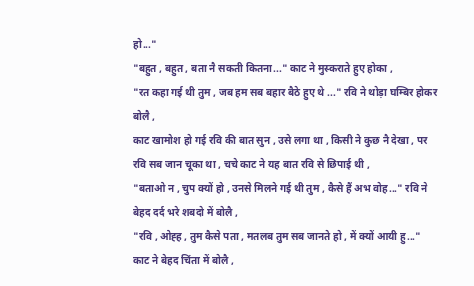हो..."
"बहुत , बहुत , बता नै सकती कितना..." काट ने मुस्कराते हुए होका ,
"रत कहा गई थी तुम , जब हम सब बहार बैठे हुए थे ..." रवि ने थोड़ा घम्बिर होकर बोलै ,
काट खामोश हो गई रवि की बात सुन , उसे लगा था , किसी ने कुछ नै देखा , पर रवि सब जान चूका था , चचे काट ने यह बात रवि से छिपाई थी ,
"बताओ न , चुप क्यों हो , उनसे मिलने गई थी तुम , कैसे हैं अभ वोह..." रवि ने बेहद दर्द भरे शबदो में बोलै ,
"रवि , ओह्ह , तुम कैसे पता , मतलब तुम सब जानते हो , में क्यों आयी हु..." काट ने बेहद चिंता में बोलै ,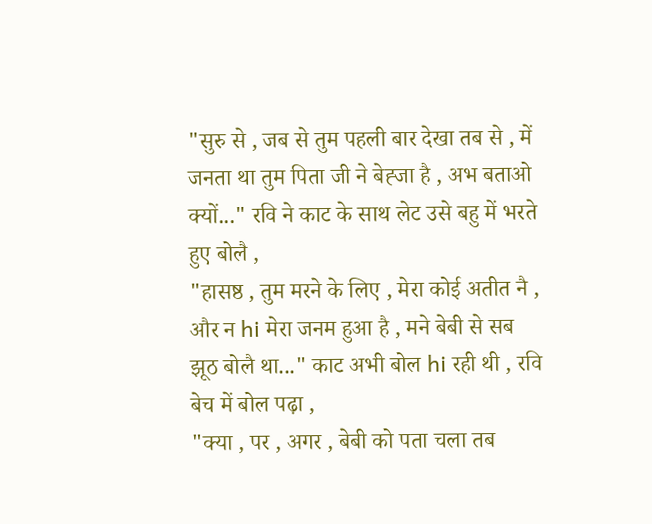"सुरु से , जब से तुम पहली बार देखा तब से , में जनता था तुम पिता जी ने बेह्जा है , अभ बताओ क्यों..." रवि ने काट के साथ लेट उसे बहु में भरते हुए बोलै ,
"हासष्ठ , तुम मरने के लिए , मेरा कोई अतीत नै , और न hi मेरा जनम हुआ है , मने बेबी से सब झूठ बोलै था..." काट अभी बोल hi रही थी , रवि बेच में बोल पढ़ा ,
"क्या , पर , अगर , बेबी को पता चला तब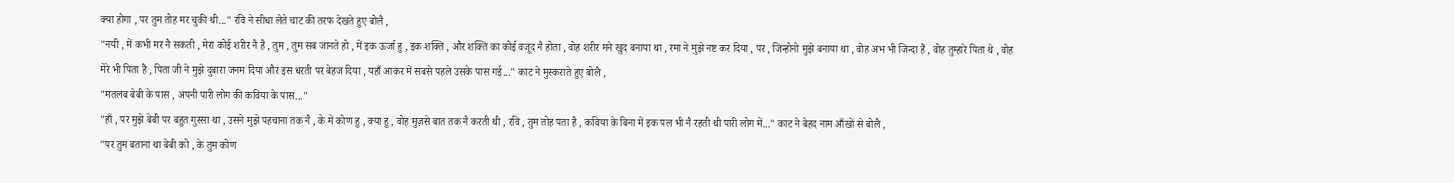क्या होगा , पर तुम तोह मर चुकी थी..." रवि ने सीधा लेते चाट की तरफ देखते हुए बोलै ,
"नयी , में कभी मर नै सकती , मेरा कोई शरीर नै है , तुम , तुम सब जानते हो , में इक ऊर्जा हु , इक शक्ति , और शक्ति का कोई वजूद नै होता , वोह शरीर मने खुद बनाया था , रमा ने मुझे नष्ट कर दिया , पर , जिन्होनो मुझे बनाया था , वोह अभ भी जिन्दा हैं , वोह तुम्हारे पिता थे , वोह मेरे भी पिता हैं , पिता जी ने मुझे दुबारा जनम दिया और इस धरती पर बेहज दिया , यहाँ आकर में सबसे पहले उसके पास गई..." काट ने मुस्कराते हुए बोलै ,
"मतलब बेबी के पास , अपनी पारी लोग की कविया के पास..."
"हाँ , पर मुझे बेबी पर बहुत गुस्सा था , उसने मुझे पहचाना तक नै , के में कोण हु , क्या हु , वोह मुज़से बात तक नै करती थी , रवि , तुम तोह पता है , कविया के बिना में इक पल भी नै रहती थी पारी लोग में..." काट ने बेहद नाम आँखों से बोलै ,
"पर तुम बताना था बेबी को , के तुम कोण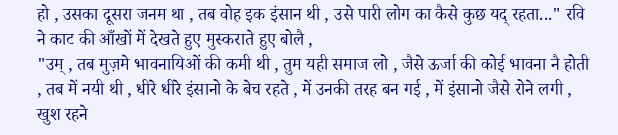हो , उसका दूसरा जनम था , तब वोह इक इंसान थी , उसे पारी लोग का कैसे कुछ यद् रहता..." रवि ने काट की आँखों में देखते हुए मुस्कराते हुए बोलै ,
"उम् , तब मुज़मे भावनायिओं की कमी थी , तुम यही समाज लो , जैसे ऊर्जा की कोई भावना नै होती , तब में नयी थी , धीरे धीरे इंसानो के बेच रहते , में उनकी तरह बन गई , में इंसानो जैसे रोने लगी , खुश रहने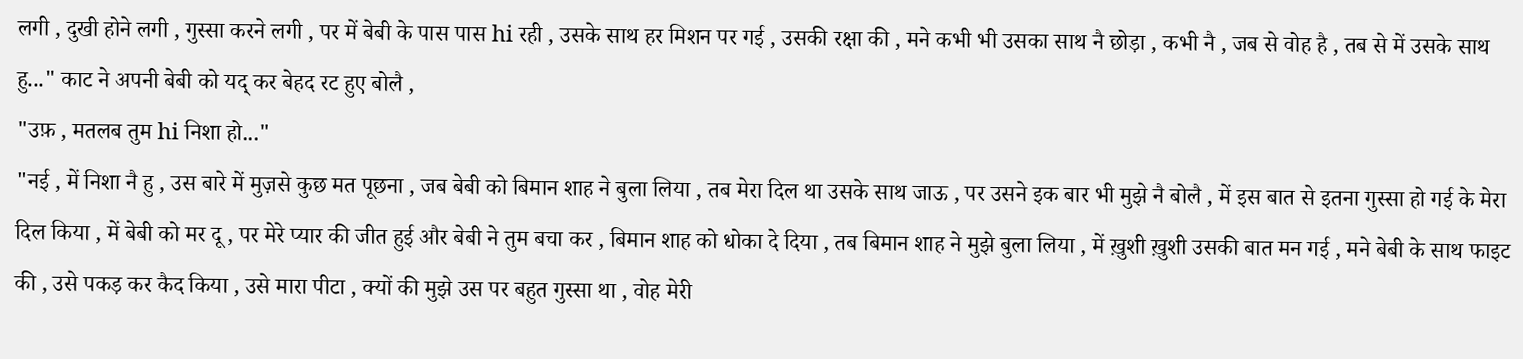लगी , दुखी होने लगी , गुस्सा करने लगी , पर में बेबी के पास पास hi रही , उसके साथ हर मिशन पर गई , उसकी रक्षा की , मने कभी भी उसका साथ नै छोड़ा , कभी नै , जब से वोह है , तब से में उसके साथ हु..." काट ने अपनी बेबी को यद् कर बेहद रट हुए बोलै ,
"उफ़ , मतलब तुम hi निशा हो..."
"नई , में निशा नै हु , उस बारे में मुज़से कुछ मत पूछना , जब बेबी को बिमान शाह ने बुला लिया , तब मेरा दिल था उसके साथ जाऊ , पर उसने इक बार भी मुझे नै बोलै , में इस बात से इतना गुस्सा हो गई के मेरा दिल किया , में बेबी को मर दू , पर मेरे प्यार की जीत हुई और बेबी ने तुम बचा कर , बिमान शाह को धोका दे दिया , तब बिमान शाह ने मुझे बुला लिया , में ख़ुशी ख़ुशी उसकी बात मन गई , मने बेबी के साथ फाइट की , उसे पकड़ कर कैद किया , उसे मारा पीटा , क्यों की मुझे उस पर बहुत गुस्सा था , वोह मेरी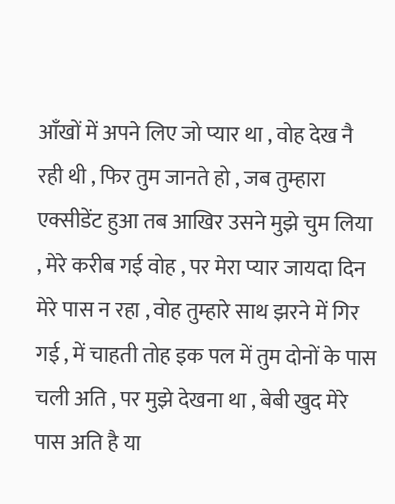आँखों में अपने लिए जो प्यार था , वोह देख नै रही थी , फिर तुम जानते हो , जब तुम्हारा एक्सीडेंट हुआ तब आखिर उसने मुझे चुम लिया , मेरे करीब गई वोह , पर मेरा प्यार जायदा दिन मेरे पास न रहा , वोह तुम्हारे साथ झरने में गिर गई , में चाहती तोह इक पल में तुम दोनों के पास चली अति , पर मुझे देखना था , बेबी खुद मेरे पास अति है या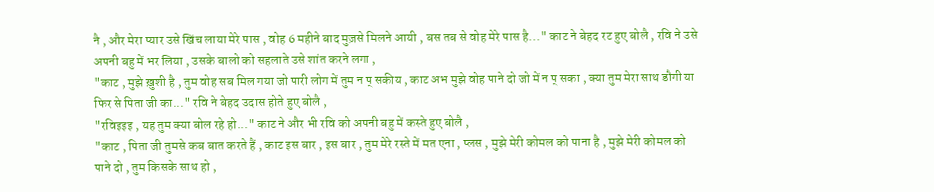नै , और मेरा प्यार उसे खिंच लाया मेरे पास , वोह 6 महीने बाद मुज़से मिलने आयी , बस तब से वोह मेरे पास है..." काट ने बेहद रट हुए बोलै , रवि ने उसे अपनी बहु में भर लिया , उसके बालो को सहलाते उसे शांत करने लगा ,
"काट , मुझे ख़ुशी है , तुम वोह सब मिल गया जो पारी लोग में तुम न प् सकीय , काट अभ मुझे वोह पाने दो जो में न प् सका , क्या तुम मेरा साथ डौगी या फिर से पिता जी का..." रवि ने बेहद उदास होते हुए बोलै ,
"रविइइइ , यह तुम क्या बोल रहे हो..." काट ने और भी रवि को अपनी बहु में कस्ते हुए बोलै ,
"काट , पिता जी तुमसे कब बात करते हैं , काट इस बार , इस बार , तुम मेरे रस्ते में मत एना , प्लस , मुझे मेरी कोमल को पाना है , मुझे मेरी कोमल को पाने दो , तुम किसके साथ हो ,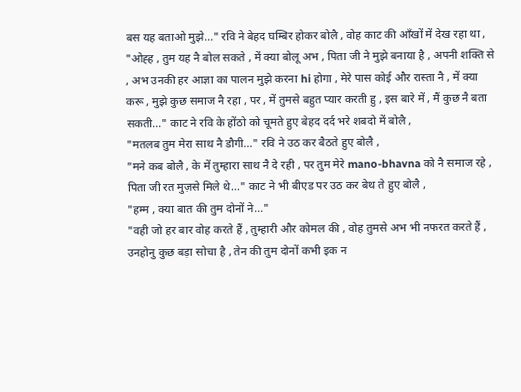बस यह बताओ मुझे..." रवि ने बेहद घम्बिर होकर बोलै , वोह काट की आँखों में देख रहा था ,
"ओह्ह , तुम यह नै बोल सकते , में क्या बोलू अभ , पिता जी ने मुझे बनाया है , अपनी शक्ति से , अभ उनकी हर आज्ञा का पालन मुझे करना hi होगा , मेरे पास कोई और रास्ता नै , में क्या करू , मुझे कुछ समाज नै रहा , पर , में तुमसे बहुत प्यार करती हु , इस बारे में , मैं कुछ नै बता सकती..." काट ने रवि के होंठो को चूमते हुए बेहद दर्द भरे शबदो में बोलै ,
"मतलब तुम मेरा साथ नै डौगी..." रवि ने उठ कर बैठते हुए बोलै ,
"मने कब बोलै , के में तुम्हारा साथ नै दे रही , पर तुम मेरे mano-bhavna को नै समाज रहे , पिता जी रत मुज़से मिले थे..." काट ने भी बीएड पर उठ कर बेथ ते हुए बोलै ,
"हम्म , क्या बात की तुम दोनों ने..."
"वही जो हर बार वोह करते हैं , तुम्हारी और कोमल की , वोह तुमसे अभ भी नफरत करते हैं , उनहोनु कुछ बड़ा सोचा है , तेन की तुम दोनों कभी इक न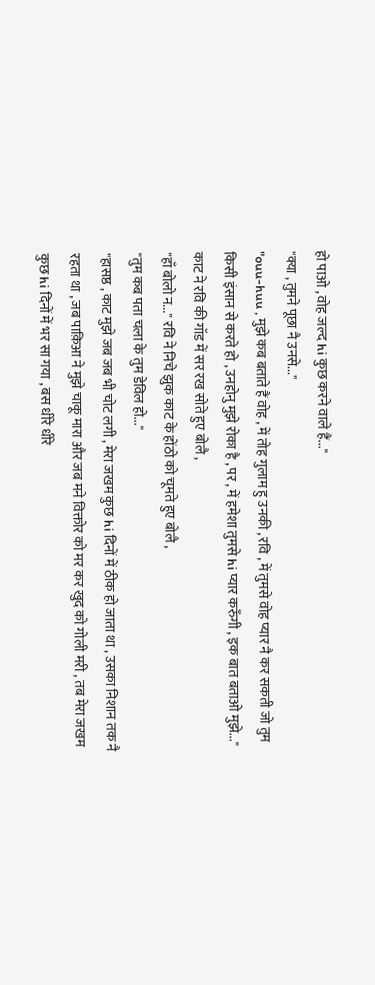हो पाओ , वोह जल्द hi कुछ करने वाले हैं..."
"क्या , तुमने पूछा नै उनसे..."
"ouu-huu , मुझे कब बताते हैं वोह , में तोह गुलाम हु उनकी , रवि , में तुमसे वोह प्यार नै कर सकती जो तुम किसी इंसान से करते हो , उनहोनु मुझे रोका है , पर , में हमेशा तुमसे hi प्यार करुँगी , इक बात बताओ मुझे..." काट ने रवि की गॉड में सर रख सोते हुए बोलै ,
"हाँ बोलो न..." रवि ने निचे झुक काट के होंठो को चूमते हुए बोलै ,
"तुम कब पता चला के तुम डेविल हो..."
"हासष्ठ , काट मुझे जब जब भी चोट लगी , मेरा जखम कुछ hi दिनों में ठीक हो जाता था , उसका निशान तक नै रहता था , जब पाक़िआ ने मुझे चाकू मारा और जब मने विक्तोर को मर कर खुद को गोली मरी , तब मेरा जखम कुछ hi दिनों में भर सा गया , बस धीरे धीरे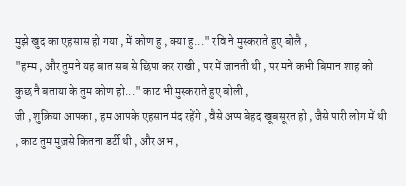मुझे खुद का एहसास हो गया , में कोण हु , क्या हु..." रवि ने मुस्कराते हुए बोलै ,
"हम्म , और तुमने यह बात सब से छिपा कर राखी , पर में जानती थी , पर मने कभी बिमान शाह को कुछ नै बताया के तुम कोण हो..." काट भी मुस्कराते हुए बोली ,
जी , शुक्रिया आपका , हम आपके एहसान मंद रहेंगे , वैसे अप्प बेहद खूबसूरत हो , जैसे पारी लोग में थी , काट तुम मुज़से कितना डर्टी थी , और अभ ,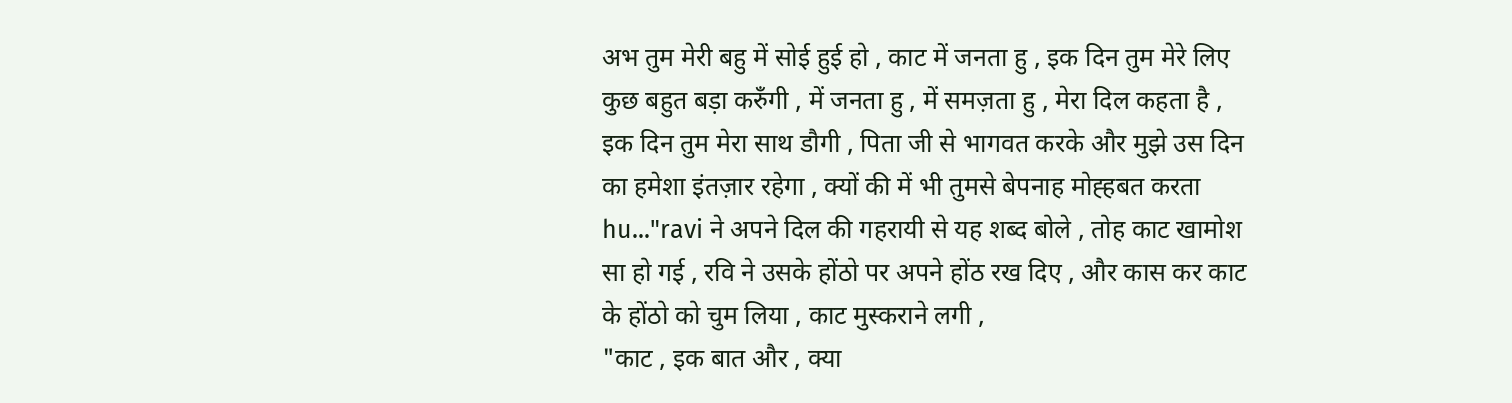अभ तुम मेरी बहु में सोई हुई हो , काट में जनता हु , इक दिन तुम मेरे लिए कुछ बहुत बड़ा करुँगी , में जनता हु , में समज़ता हु , मेरा दिल कहता है , इक दिन तुम मेरा साथ डौगी , पिता जी से भागवत करके और मुझे उस दिन का हमेशा इंतज़ार रहेगा , क्यों की में भी तुमसे बेपनाह मोह्हबत करता hu..."ravi ने अपने दिल की गहरायी से यह शब्द बोले , तोह काट खामोश सा हो गई , रवि ने उसके होंठो पर अपने होंठ रख दिए , और कास कर काट के होंठो को चुम लिया , काट मुस्कराने लगी ,
"काट , इक बात और , क्या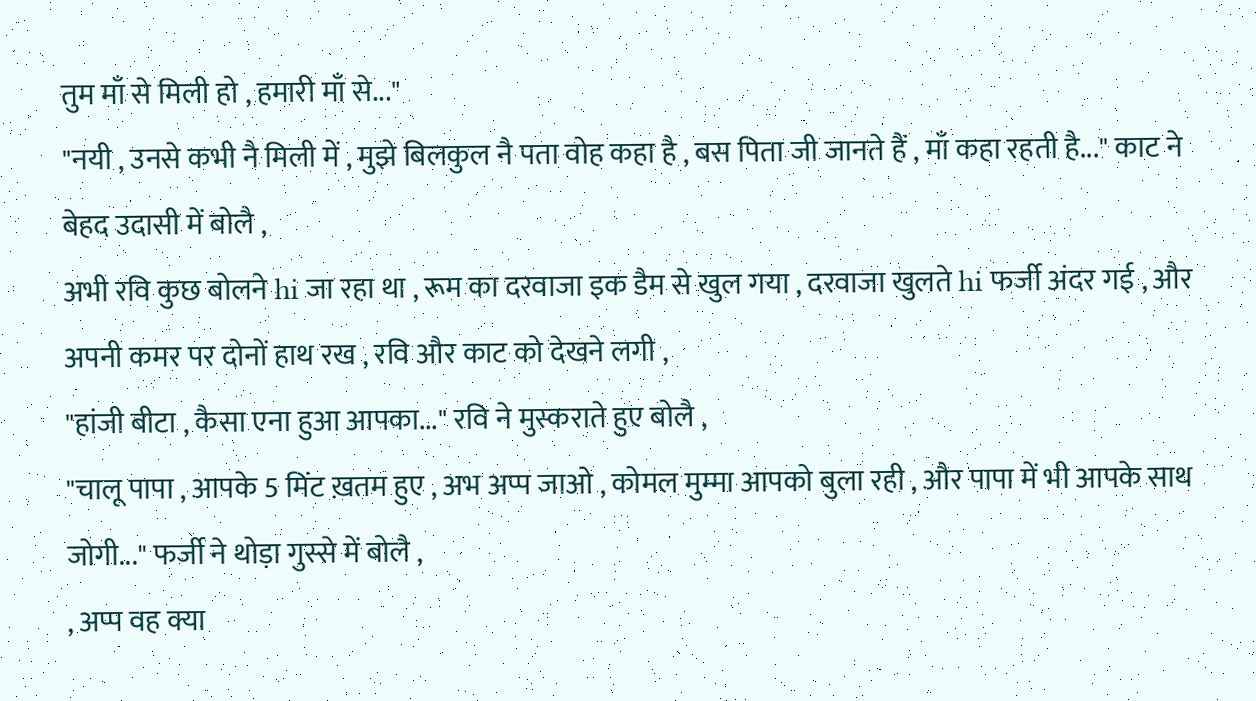तुम माँ से मिली हो , हमारी माँ से..."
"नयी , उनसे कभी नै मिली में , मुझे बिलकुल नै पता वोह कहा है , बस पिता जी जानते हैं , माँ कहा रहती है..." काट ने बेहद उदासी में बोलै ,
अभी रवि कुछ बोलने hi जा रहा था , रूम का दरवाजा इक डैम से खुल गया , दरवाजा खुलते hi फर्जी अंदर गई , और अपनी कमर पर दोनों हाथ रख , रवि और काट को देखने लगी ,
"हांजी बीटा , कैसा एना हुआ आपका..." रवि ने मुस्कराते हुए बोलै ,
"चालू पापा , आपके 5 मिंट ख़तम हुए , अभ अप्प जाओ , कोमल मुम्मा आपको बुला रही , और पापा में भी आपके साथ जोगी..." फर्जी ने थोड़ा गुस्से में बोलै ,
, अप्प वह क्या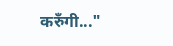करुँगी..."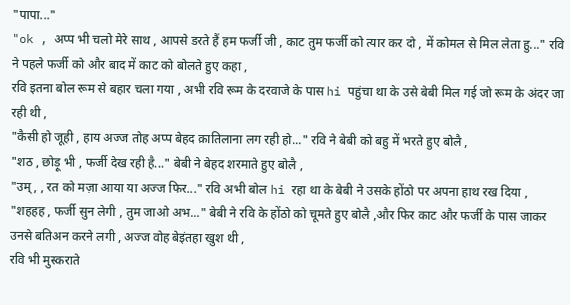"पापा..."
"ok , अप्प भी चलो मेरे साथ , आपसे डरते हैं हम फर्जी जी , काट तुम फर्जी को त्यार कर दो , में कोमल से मिल लेता हु..." रवि ने पहले फर्जी को और बाद में काट को बोलते हुए कहा ,
रवि इतना बोल रूम से बहार चला गया , अभी रवि रूम के दरवाजे के पास hi पहुंचा था के उसे बेबी मिल गई जो रूम के अंदर जा रही थी ,
"कैसी हो जूही , हाय अज्ज तोह अप्प बेहद क़ातिलाना लग रही हो..." रवि ने बेबी को बहु में भरते हुए बोलै ,
"शठ , छोड़ू भी , फर्जी देख रही है..." बेबी ने बेहद शरमाते हुए बोलै ,
"उम् , , रत को मज़ा आया या अज्ज फिर..." रवि अभी बोल hi रहा था के बेबी ने उसके होंठो पर अपना हाथ रख दिया ,
"शहहह , फर्जी सुन लेगी , तुम जाओ अभ..." बेबी ने रवि के होंठो को चूमते हुए बोलै ,और फिर काट और फर्जी के पास जाकर उनसे बतिअन करने लगी , अज्ज वोह बेइंतहा खुश थी ,
रवि भी मुस्कराते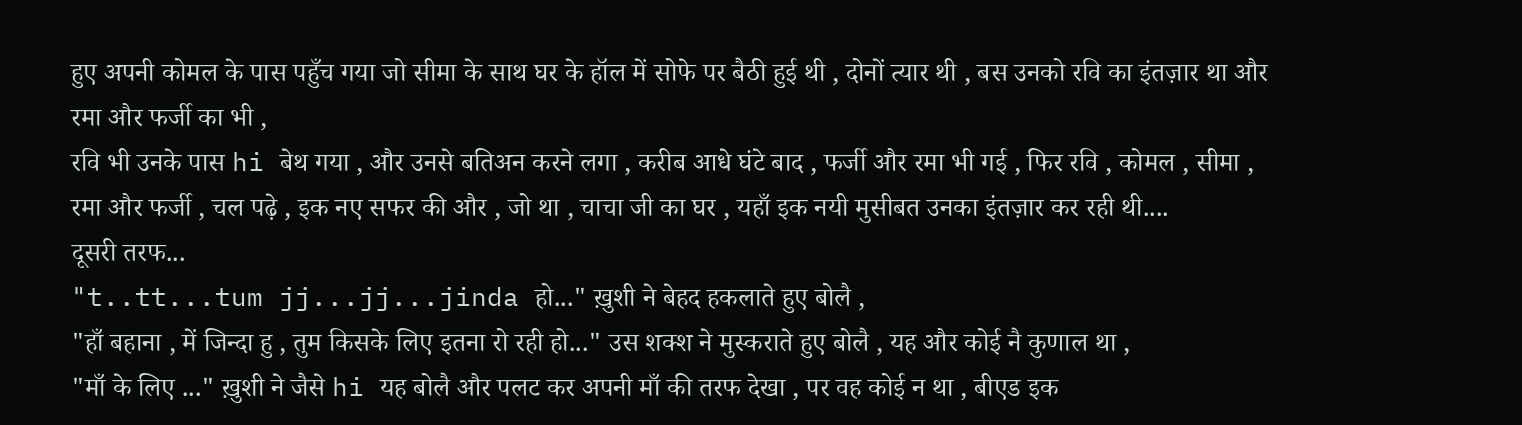हुए अपनी कोमल के पास पहुँच गया जो सीमा के साथ घर के हॉल में सोफे पर बैठी हुई थी , दोनों त्यार थी , बस उनको रवि का इंतज़ार था और रमा और फर्जी का भी ,
रवि भी उनके पास hi बेथ गया , और उनसे बतिअन करने लगा , करीब आधे घंटे बाद , फर्जी और रमा भी गई , फिर रवि , कोमल , सीमा , रमा और फर्जी , चल पढ़े , इक नए सफर की और , जो था , चाचा जी का घर , यहाँ इक नयी मुसीबत उनका इंतज़ार कर रही थी....
दूसरी तरफ...
"t..tt...tum jj...jj...jinda हो..." ख़ुशी ने बेहद हकलाते हुए बोलै ,
"हाँ बहाना , में जिन्दा हु , तुम किसके लिए इतना रो रही हो..." उस शक्श ने मुस्कराते हुए बोलै , यह और कोई नै कुणाल था ,
"माँ के लिए ..." ख़ुशी ने जैसे hi यह बोलै और पलट कर अपनी माँ की तरफ देखा , पर वह कोई न था , बीएड इक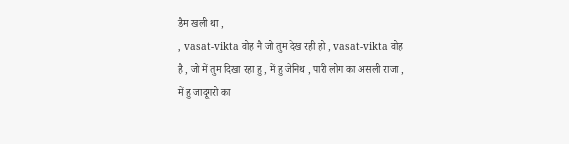डैम खली था ,
, vasat-vikta वोह नै जो तुम देख रही हो , vasat-vikta वोह है , जो में तुम दिखा रहा हु , में हु जेनिथ , पारी लोग का असली राजा , में हु जादूगरो का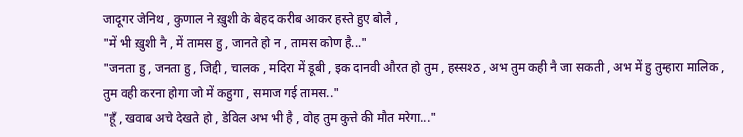जादूगर जेनिथ , कुणाल ने ख़ुशी के बेहद करीब आकर हस्ते हुए बोलै ,
"में भी ख़ुशी नै , में तामस हु , जानते हो न , तामस कोण है..."
"जनता हु , जनता हु , जिद्दी , चालक , मदिरा में डूबी , इक दानवी औरत हो तुम , हस्सश्ठ , अभ तुम कही नै जा सकती , अभ में हु तुम्हारा मालिक , तुम वही करना होगा जो में कहुगा , समाज गई तामस.."
"हूँ , खवाब अचे देखते हो , डेविल अभ भी है , वोह तुम कुत्ते की मौत मरेगा..."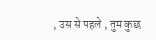, उस से पहले , तुम कुछ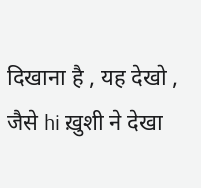दिखाना है , यह देखो , जैसे hi ख़ुशी ने देखा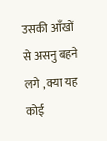उसकी आँखों से असनु बहने लगे , क्या यह कोई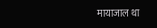मायाजाल था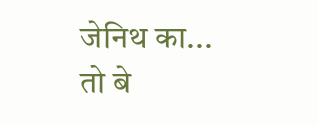जेनिथ का...
तो बे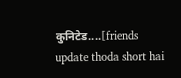कुनिटेड....[friends update thoda short hai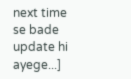next time se bade update hi ayege...]